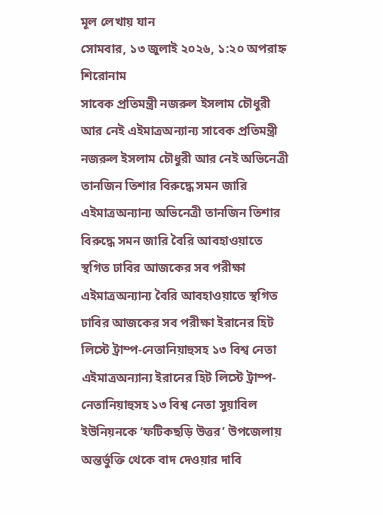মূল লেখায় যান
সোমবার, ১৩ জুলাই ২০২৬, ১:২০ অপরাহ্ন
শিরোনাম
সাবেক প্রতিমন্ত্রী নজরুল ইসলাম চৌধুরী আর নেই এইমাত্রঅন্যান্য সাবেক প্রতিমন্ত্রী নজরুল ইসলাম চৌধুরী আর নেই অভিনেত্রী তানজিন তিশার বিরুদ্ধে সমন জারি এইমাত্রঅন্যান্য অভিনেত্রী তানজিন তিশার বিরুদ্ধে সমন জারি বৈরি আবহাওয়াতে স্থগিত ঢাবির আজকের সব পরীক্ষা এইমাত্রঅন্যান্য বৈরি আবহাওয়াতে স্থগিত ঢাবির আজকের সব পরীক্ষা ইরানের হিট লিস্টে ট্রাম্প-নেতানিয়াহুসহ ১৩ বিশ্ব নেতা এইমাত্রঅন্যান্য ইরানের হিট লিস্টে ট্রাম্প-নেতানিয়াহুসহ ১৩ বিশ্ব নেতা সুয়াবিল ইউনিয়নকে ‘ফটিকছড়ি উত্তর’ উপজেলায় অন্তর্ভুক্তি থেকে বাদ দেওয়ার দাবি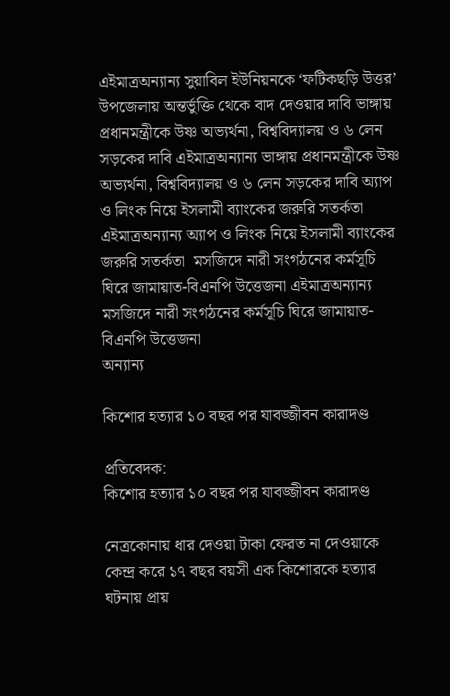এইমাত্রঅন্যান্য সুয়াবিল ইউনিয়নকে ‘ফটিকছড়ি উত্তর’ উপজেলায় অন্তর্ভুক্তি থেকে বাদ দেওয়ার দাবি ভাঙ্গায় প্রধানমন্ত্রীকে উষ্ণ অভ্যর্থনা, বিশ্ববিদ্যালয় ও ৬ লেন সড়কের দাবি এইমাত্রঅন্যান্য ভাঙ্গায় প্রধানমন্ত্রীকে উষ্ণ অভ্যর্থনা, বিশ্ববিদ্যালয় ও ৬ লেন সড়কের দাবি অ্যাপ ও লিংক নিয়ে ইসলামী ব্যাংকের জরুরি সতর্কতা  এইমাত্রঅন্যান্য অ্যাপ ও লিংক নিয়ে ইসলামী ব্যাংকের জরুরি সতর্কতা  মসজিদে নারী সংগঠনের কর্মসূচি ঘিরে জামায়াত-বিএনপি উত্তেজনা এইমাত্রঅন্যান্য মসজিদে নারী সংগঠনের কর্মসূচি ঘিরে জামায়াত-বিএনপি উত্তেজনা
অন্যান্য

কিশোর হত্যার ১০ বছর পর যাবজ্জীবন কারাদণ্ড

প্রতিবেদক:
কিশোর হত্যার ১০ বছর পর যাবজ্জীবন কারাদণ্ড

নেত্রকোনায় ধার দেওয়া টাকা ফেরত না দেওয়াকে কেন্দ্র করে ১৭ বছর বয়সী এক কিশোরকে হত্যার ঘটনায় প্রায়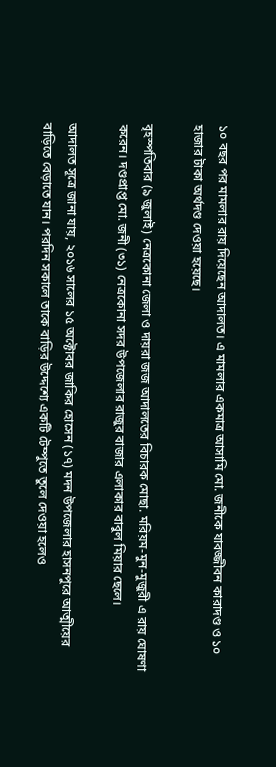১০ বছর পর মামলার রায় দিয়েছেন আদালত। এ মামলার একমাত্র আসামি মো. জনীকে যাবজ্জীবন কারাদণ্ড ও ১০ হাজার টাকা অর্থদণ্ড দেওয়া হয়েছে।

বৃহস্পতিবার (৯ জুলাই) নেত্রকোনা জেলা ও দায়রা জজ আদালতের বিচারক মোছা. মরিয়ম-মুন-মুজুরী এ রায় ঘোষণা করেন। দণ্ডপ্রাপ্ত মো. জনী (৩১) নেত্রকোনা সদর উপজেলার রাজুর বাজার এলাকার বাবুল মিয়ার ছেলে।

আদালত সূত্রে জানা যায়, ২০১৬ সালের ১৫ অক্টোবর জাকির হোসেন (১৭) মদন উপজেলার হাসনপুরে আত্মীয়ের বাড়িতে বেড়াতে যান। পরদিন সকালে তাকে বাড়ির উদ্দেশ্যে একটি টেম্পুতে তুলে দেওয়া হলেও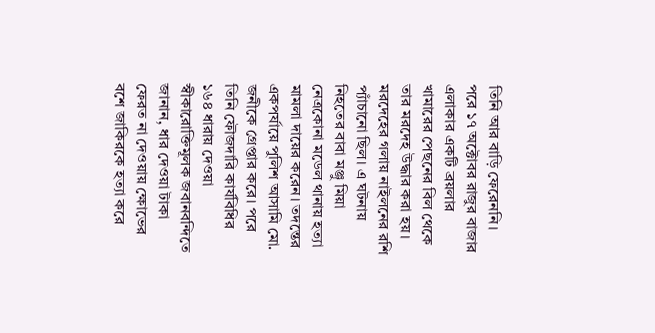তিনি আর বাড়ি ফেরেননি। পরে ১৭ অক্টোবর রাজুর বাজার এলাকার একটি ব্রয়লার খামারের পেছনের বিল থেকে তার মরদেহ উদ্ধার করা হয়। মরদেহের গলায় নাইলনের রশি প্যাঁচানো ছিল। এ ঘটনায় নিহতের বাবা মঞ্জু মিয়া নেত্রকোনা মডেল থানায় হত্যা মামলা দায়ের করেন। তদন্তের একপর্যায়ে পুলিশ আসামি মো. জনীকে গ্রেপ্তার করে। পরে তিনি ফৌজদারি কার্যবিধির ১৬৪ ধারায় দেওয়া স্বীকারোক্তিমূলক জবানবন্দিতে জানান, ধার দেওয়া টাকা ফেরত না দেওয়ায় ক্ষোভের বশে জাকিরকে হত্যা করে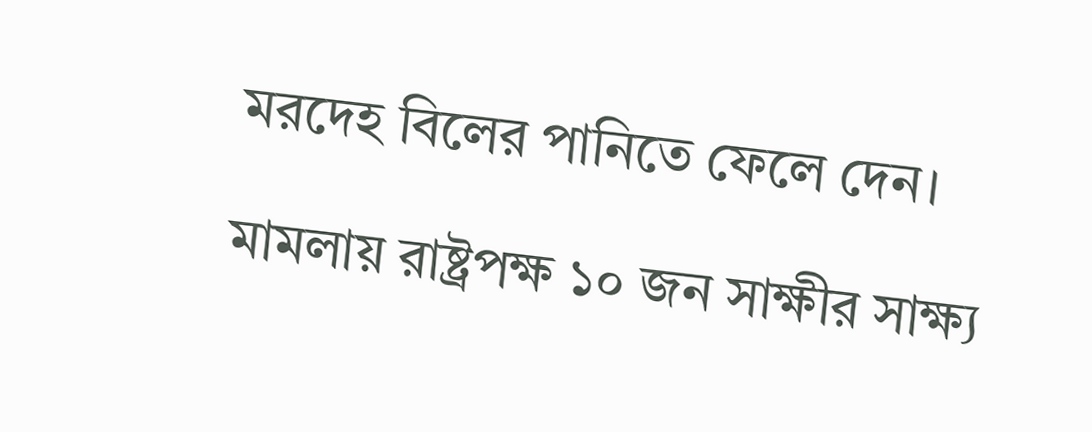মরদেহ বিলের পানিতে ফেলে দেন।

মামলায় রাষ্ট্রপক্ষ ১০ জন সাক্ষীর সাক্ষ্য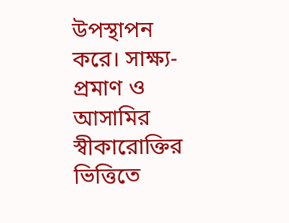উপস্থাপন করে। সাক্ষ্য-প্রমাণ ও আসামির স্বীকারোক্তির ভিত্তিতে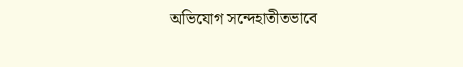অভিযোগ সন্দেহাতীতভাবে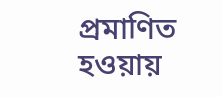প্রমাণিত হওয়ায়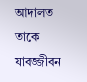আদালত তাকে যাবজ্জীবন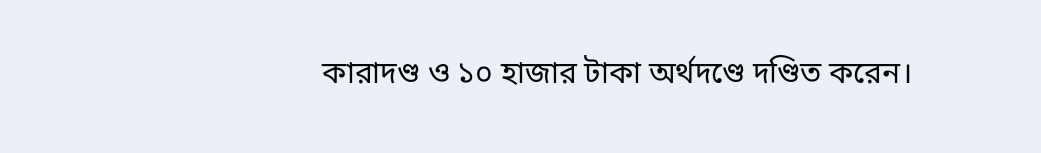কারাদণ্ড ও ১০ হাজার টাকা অর্থদণ্ডে দণ্ডিত করেন।